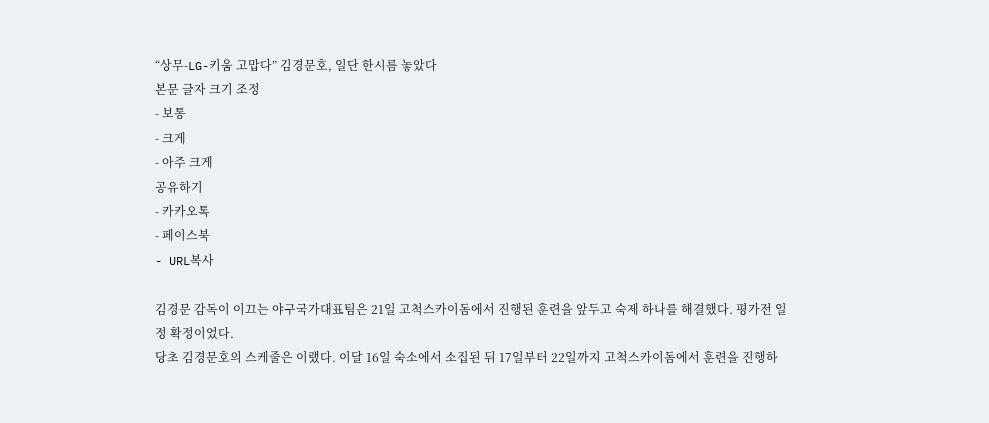“상무-LG-키움 고맙다” 김경문호, 일단 한시름 놓았다
본문 글자 크기 조정
- 보통
- 크게
- 아주 크게
공유하기
- 카카오톡
- 페이스북
- URL복사

김경문 감독이 이끄는 야구국가대표팀은 21일 고척스카이돔에서 진행된 훈련을 앞두고 숙제 하나를 해결했다. 평가전 일정 확정이었다.
당초 김경문호의 스케줄은 이랬다. 이달 16일 숙소에서 소집된 뒤 17일부터 22일까지 고척스카이돔에서 훈련을 진행하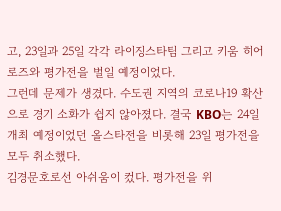고, 23일과 25일 각각 라이징스타팀 그리고 키움 히어로즈와 평가전을 벌일 예정이었다.
그런데 문제가 생겼다. 수도권 지역의 코로나19 확산으로 경기 소화가 쉽지 않아졌다. 결국 KBO는 24일 개최 예정이었던 올스타전을 비롯해 23일 평가전을 모두 취소했다.
김경문호로선 아쉬움이 컸다. 평가전을 위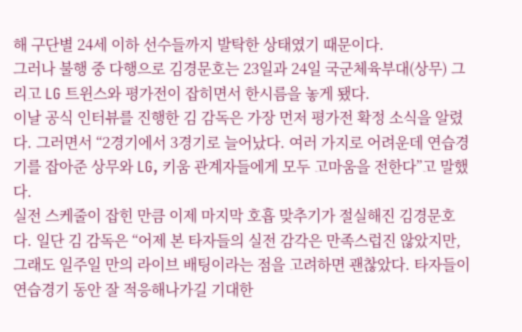해 구단별 24세 이하 선수들까지 발탁한 상태였기 때문이다.
그러나 불행 중 다행으로 김경문호는 23일과 24일 국군체육부대(상무) 그리고 LG 트윈스와 평가전이 잡히면서 한시름을 놓게 됐다.
이날 공식 인터뷰를 진행한 김 감독은 가장 먼저 평가전 확정 소식을 알렸다. 그러면서 “2경기에서 3경기로 늘어났다. 여러 가지로 어려운데 연습경기를 잡아준 상무와 LG, 키움 관계자들에게 모두 고마움을 전한다”고 말했다.
실전 스케줄이 잡힌 만큼 이제 마지막 호흡 맞추기가 절실해진 김경문호다. 일단 김 감독은 “어제 본 타자들의 실전 감각은 만족스럽진 않았지만, 그래도 일주일 만의 라이브 배팅이라는 점을 고려하면 괜찮았다. 타자들이 연습경기 동안 잘 적응해나가길 기대한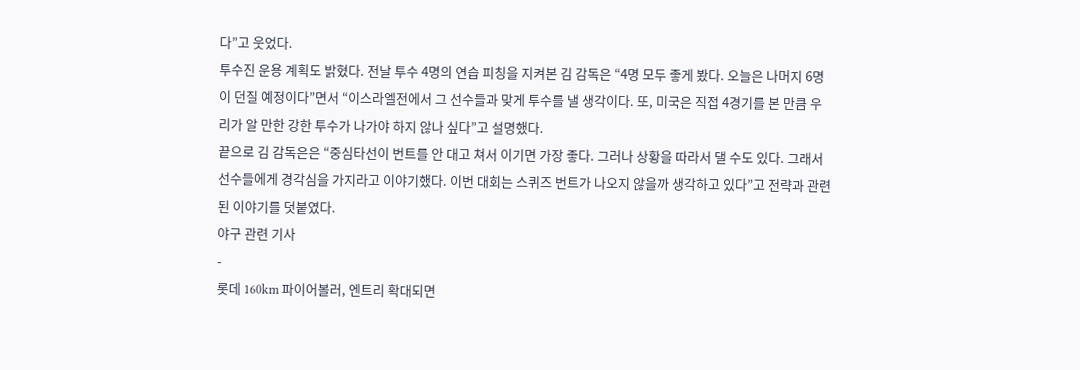다”고 웃었다.
투수진 운용 계획도 밝혔다. 전날 투수 4명의 연습 피칭을 지켜본 김 감독은 “4명 모두 좋게 봤다. 오늘은 나머지 6명이 던질 예정이다”면서 “이스라엘전에서 그 선수들과 맞게 투수를 낼 생각이다. 또, 미국은 직접 4경기를 본 만큼 우리가 알 만한 강한 투수가 나가야 하지 않나 싶다”고 설명했다.
끝으로 김 감독은은 “중심타선이 번트를 안 대고 쳐서 이기면 가장 좋다. 그러나 상황을 따라서 댈 수도 있다. 그래서 선수들에게 경각심을 가지라고 이야기했다. 이번 대회는 스퀴즈 번트가 나오지 않을까 생각하고 있다”고 전략과 관련된 이야기를 덧붙였다.
야구 관련 기사
-
롯데 160km 파이어볼러, 엔트리 확대되면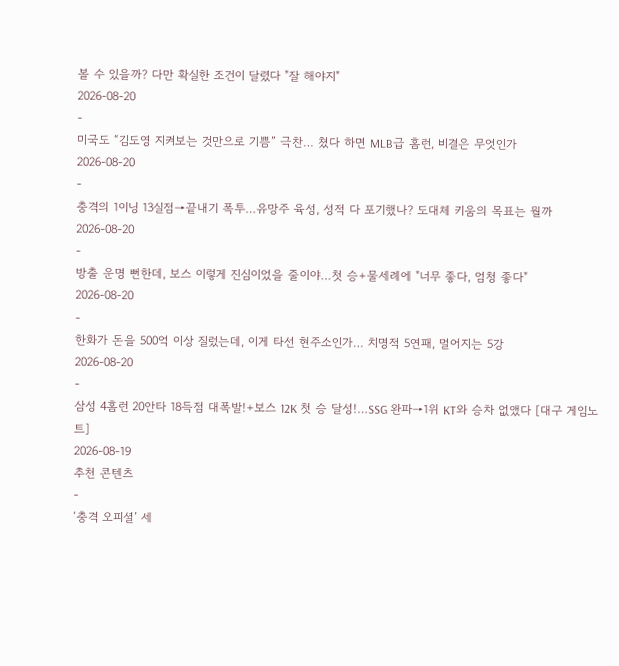볼 수 있을까? 다만 확실한 조건이 달렸다 "잘 해야지"
2026-08-20
-
미국도 “김도영 지켜보는 것만으로 기쁨” 극찬… 쳤다 하면 MLB급 홈런, 비결은 무엇인가
2026-08-20
-
충격의 1이닝 13실점→끝내기 폭투…유망주 육성, 성적 다 포기했나? 도대체 키움의 목표는 뭘까
2026-08-20
-
방출 운명 뻔한데, 보스 이렇게 진심이었을 줄이야…첫 승+물세례에 "너무 좋다, 엄청 좋다"
2026-08-20
-
한화가 돈을 500억 이상 질렀는데, 이게 타선 현주소인가… 치명적 5연패, 멀어지는 5강
2026-08-20
-
삼성 4홈런 20안타 18득점 대폭발!+보스 12K 첫 승 달성!…SSG 완파→1위 KT와 승차 없앴다 [대구 게임노트]
2026-08-19
추천 콘텐츠
-
‘충격 오피셜’ 세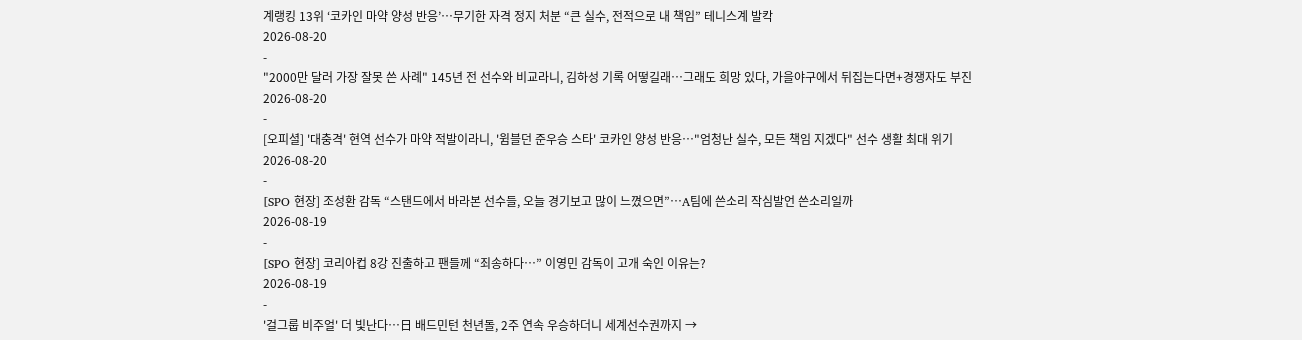계랭킹 13위 ‘코카인 마약 양성 반응’…무기한 자격 정지 처분 “큰 실수, 전적으로 내 책임” 테니스계 발칵
2026-08-20
-
"2000만 달러 가장 잘못 쓴 사례" 145년 전 선수와 비교라니, 김하성 기록 어떻길래…그래도 희망 있다, 가을야구에서 뒤집는다면+경쟁자도 부진
2026-08-20
-
[오피셜] '대충격' 현역 선수가 마약 적발이라니, '윔블던 준우승 스타' 코카인 양성 반응…"엄청난 실수, 모든 책임 지겠다" 선수 생활 최대 위기
2026-08-20
-
[SPO 현장] 조성환 감독 “스탠드에서 바라본 선수들, 오늘 경기보고 많이 느꼈으면”…A팀에 쓴소리 작심발언 쓴소리일까
2026-08-19
-
[SPO 현장] 코리아컵 8강 진출하고 팬들께 “죄송하다…” 이영민 감독이 고개 숙인 이유는?
2026-08-19
-
'걸그룹 비주얼' 더 빛난다…日 배드민턴 천년돌, 2주 연속 우승하더니 세계선수권까지 →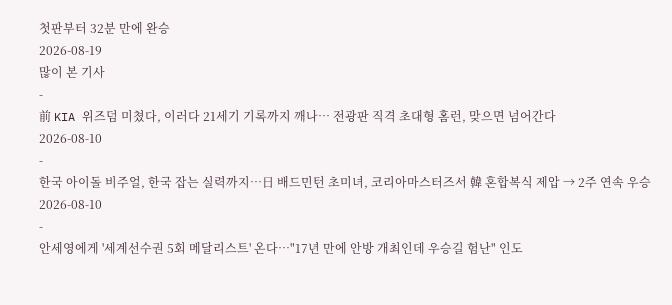첫판부터 32분 만에 완승
2026-08-19
많이 본 기사
-
前 KIA 위즈덤 미쳤다, 이러다 21세기 기록까지 깨나… 전광판 직격 초대형 홈런, 맞으면 넘어간다
2026-08-10
-
한국 아이돌 비주얼, 한국 잡는 실력까지…日 배드민턴 초미녀, 코리아마스터즈서 韓 혼합복식 제압 → 2주 연속 우승
2026-08-10
-
안세영에게 '세계선수권 5회 메달리스트' 온다…"17년 만에 안방 개최인데 우승길 험난" 인도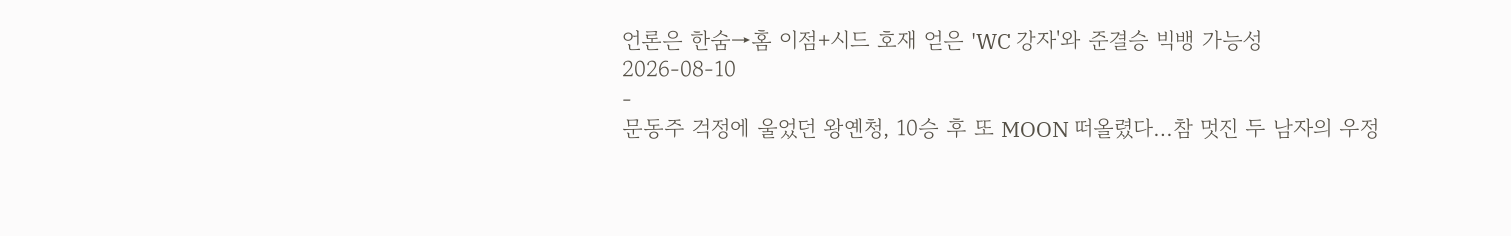언론은 한숨→홈 이점+시드 호재 얻은 'WC 강자'와 준결승 빅뱅 가능성
2026-08-10
-
문동주 걱정에 울었던 왕옌청, 10승 후 또 MOON 떠올렸다…참 멋진 두 남자의 우정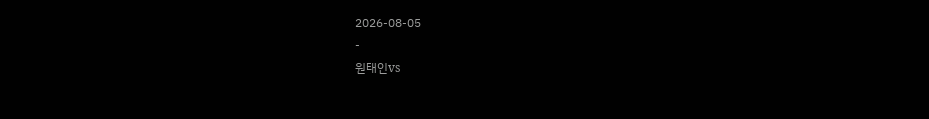2026-08-05
-
원태인vs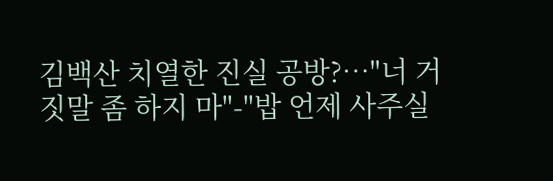김백산 치열한 진실 공방?…"너 거짓말 좀 하지 마"-"밥 언제 사주실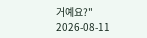거예요?"
2026-08-11